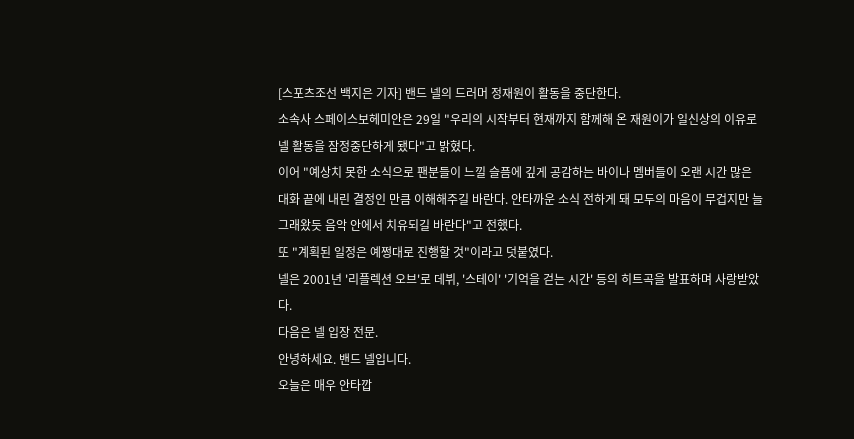[스포츠조선 백지은 기자] 밴드 넬의 드러머 정재원이 활동을 중단한다.
소속사 스페이스보헤미안은 29일 "우리의 시작부터 현재까지 함께해 온 재원이가 일신상의 이유로 넬 활동을 잠정중단하게 됐다"고 밝혔다.
이어 "예상치 못한 소식으로 팬분들이 느낄 슬픔에 깊게 공감하는 바이나 멤버들이 오랜 시간 많은 대화 끝에 내린 결정인 만큼 이해해주길 바란다. 안타까운 소식 전하게 돼 모두의 마음이 무겁지만 늘 그래왔듯 음악 안에서 치유되길 바란다"고 전했다.
또 "계획된 일정은 예쩡대로 진행할 것"이라고 덧붙였다.
넬은 2001년 '리플렉션 오브'로 데뷔, '스테이' '기억을 걷는 시간' 등의 히트곡을 발표하며 사랑받았다.
다음은 넬 입장 전문.
안녕하세요. 밴드 넬입니다.
오늘은 매우 안타깝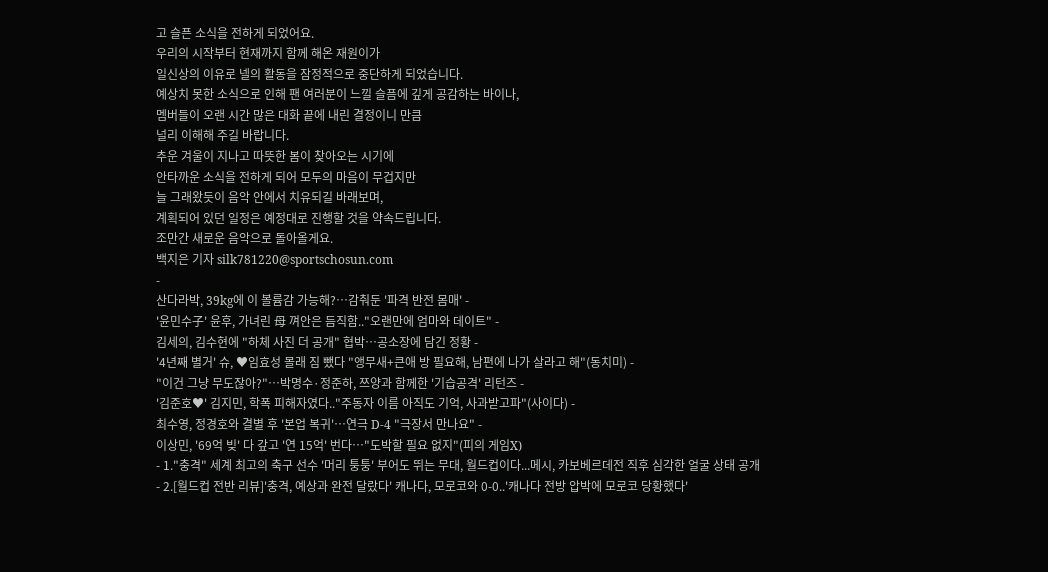고 슬픈 소식을 전하게 되었어요.
우리의 시작부터 현재까지 함께 해온 재원이가
일신상의 이유로 넬의 활동을 잠정적으로 중단하게 되었습니다.
예상치 못한 소식으로 인해 팬 여러분이 느낄 슬픔에 깊게 공감하는 바이나,
멤버들이 오랜 시간 많은 대화 끝에 내린 결정이니 만큼
널리 이해해 주길 바랍니다.
추운 겨울이 지나고 따뜻한 봄이 찾아오는 시기에
안타까운 소식을 전하게 되어 모두의 마음이 무겁지만
늘 그래왔듯이 음악 안에서 치유되길 바래보며,
계획되어 있던 일정은 예정대로 진행할 것을 약속드립니다.
조만간 새로운 음악으로 돌아올게요.
백지은 기자 silk781220@sportschosun.com
-
산다라박, 39kg에 이 볼륨감 가능해?…감춰둔 '파격 반전 몸매' -
'윤민수子' 윤후, 가녀린 母 껴안은 듬직함.."오랜만에 엄마와 데이트" -
김세의, 김수현에 "하체 사진 더 공개" 협박…공소장에 담긴 정황 -
'4년째 별거' 슈, ♥임효성 몰래 짐 뺐다 "앵무새+큰애 방 필요해, 남편에 나가 살라고 해"(동치미) -
"이건 그냥 무도잖아?"…박명수·정준하, 쯔양과 함께한 '기습공격' 리턴즈 -
'김준호♥' 김지민, 학폭 피해자였다.."주동자 이름 아직도 기억, 사과받고파"(사이다) -
최수영, 정경호와 결별 후 '본업 복귀'…연극 D-4 "극장서 만나요" -
이상민, '69억 빚' 다 갚고 '연 15억' 번다…"도박할 필요 없지"(피의 게임X)
- 1."충격" 세계 최고의 축구 선수 '머리 퉁퉁' 부어도 뛰는 무대, 월드컵이다...메시, 카보베르데전 직후 심각한 얼굴 상태 공개
- 2.[월드컵 전반 리뷰]'충격, 예상과 완전 달랐다' 캐나다, 모로코와 0-0..'캐나다 전방 압박에 모로코 당황했다'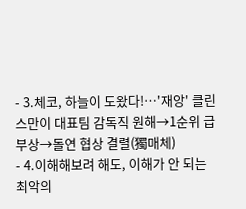- 3.체코, 하늘이 도왔다!…'재앙' 클린스만이 대표팀 감독직 원해→1순위 급부상→돌연 협상 결렬(獨매체)
- 4.이해해보려 해도, 이해가 안 되는 최악의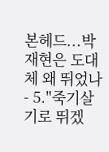본헤드...박재현은 도대체 왜 뛰었나
- 5."죽기살기로 뛰겠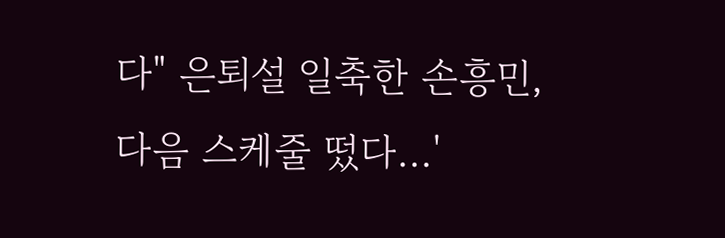다" 은퇴설 일축한 손흥민, 다음 스케줄 떴다…'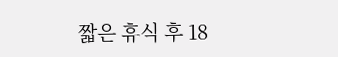짧은 휴식 후 18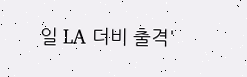일 LA 더비 출격'